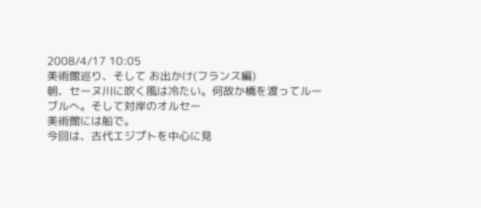2008/4/17 10:05
美術館巡り、そして お出かけ(フランス編)
朝、セーヌ川に吹く風は冷たい。何故か橋を渡ってルーブルへ。そして対岸のオルセー
美術館には船で。
今回は、古代エジプトを中心に見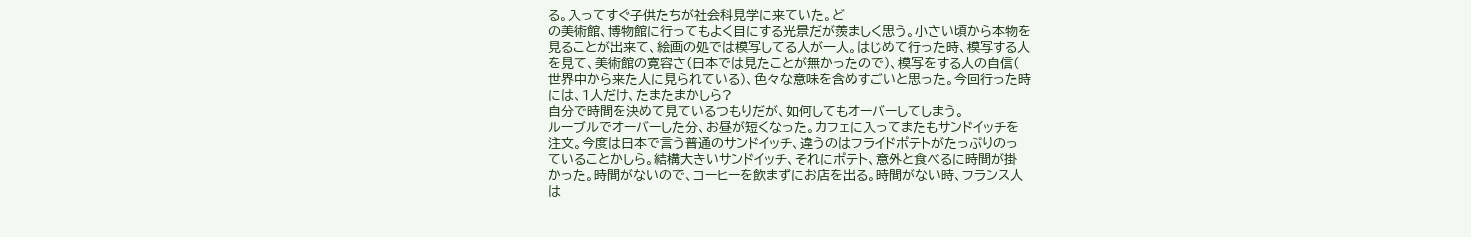る。入ってすぐ子供たちが社会科見学に来ていた。ど
の美術館、博物館に行ってもよく目にする光景だが羨ましく思う。小さい頃から本物を
見ることが出来て、絵画の処では模写してる人が一人。はじめて行った時、模写する人
を見て、美術館の寛容さ(日本では見たことが無かったので)、模写をする人の自信(
世界中から来た人に見られている)、色々な意味を含めすごいと思った。今回行った時
には、1人だけ、たまたまかしら?
自分で時間を決めて見ているつもりだが、如何してもオーバーしてしまう。
ルーブルでオーバーした分、お昼が短くなった。カフェに入ってまたもサンドイッチを
注文。今度は日本で言う普通のサンドイッチ、違うのはフライドポテトがたっぷりのっ
ていることかしら。結構大きいサンドイッチ、それにポテト、意外と食べるに時間が掛
かった。時間がないので、コーヒーを飲まずにお店を出る。時間がない時、フランス人
は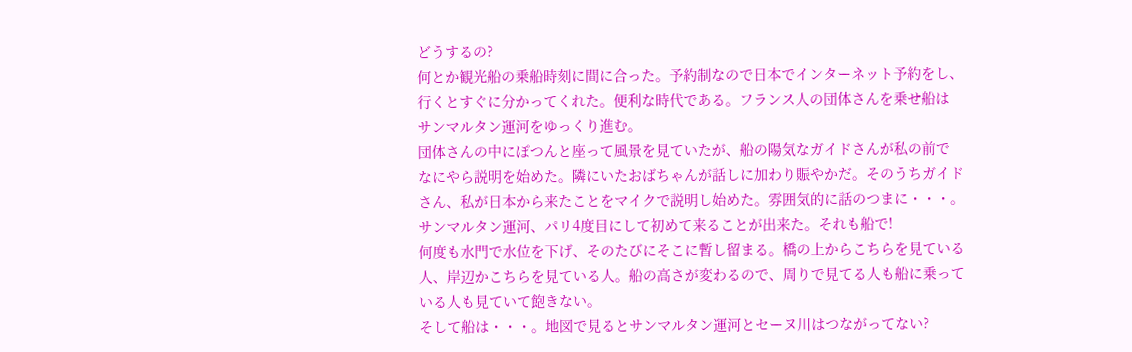どうするの?
何とか観光船の乗船時刻に間に合った。予約制なので日本でインターネット予約をし、
行くとすぐに分かってくれた。便利な時代である。フランス人の団体さんを乗せ船は
サンマルタン運河をゆっくり進む。
団体さんの中にぽつんと座って風景を見ていたが、船の陽気なガイドさんが私の前で
なにやら説明を始めた。隣にいたおばちゃんが話しに加わり賑やかだ。そのうちガイド
さん、私が日本から来たことをマイクで説明し始めた。雰囲気的に話のつまに・・・。
サンマルタン運河、パリ4度目にして初めて来ることが出来た。それも船で!
何度も水門で水位を下げ、そのたびにそこに暫し留まる。橋の上からこちらを見ている
人、岸辺かこちらを見ている人。船の高さが変わるので、周りで見てる人も船に乗って
いる人も見ていて飽きない。
そして船は・・・。地図で見るとサンマルタン運河とセーヌ川はつながってない?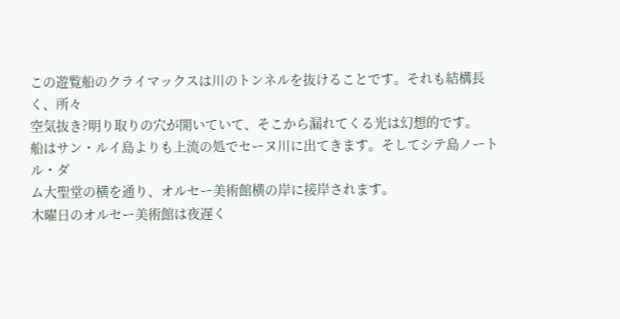この遊覧船のクライマックスは川のトンネルを抜けることです。それも結構長く、所々
空気抜き?明り取りの穴が開いていて、そこから漏れてくる光は幻想的です。
船はサン・ルイ島よりも上流の処でセーヌ川に出てきます。そしてシテ島ノートル・ダ
ム大聖堂の横を通り、オルセー美術館横の岸に接岸されます。
木曜日のオルセー美術館は夜遅く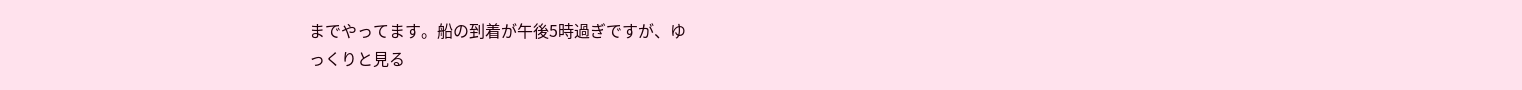までやってます。船の到着が午後5時過ぎですが、ゆ
っくりと見る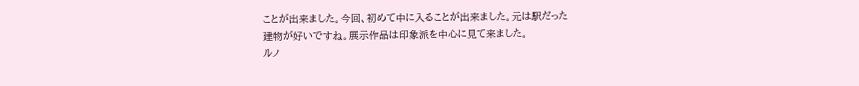ことが出来ました。今回、初めて中に入ることが出来ました。元は駅だった
建物が好いですね。展示作品は印象派を中心に見て来ました。
ルノ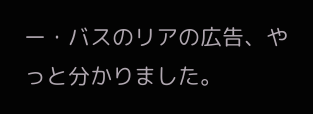ー・バスのリアの広告、やっと分かりました。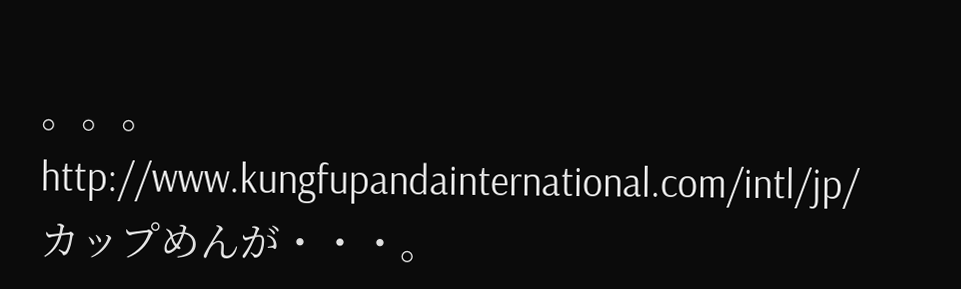。。。
http://www.kungfupandainternational.com/intl/jp/
カップめんが・・・。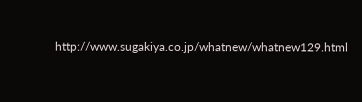http://www.sugakiya.co.jp/whatnew/whatnew129.html